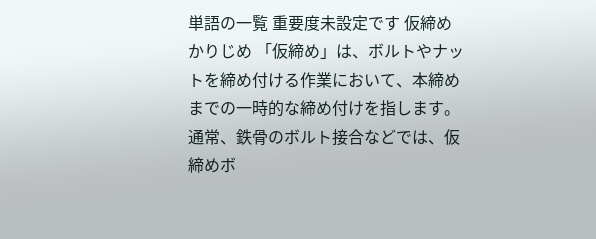単語の一覧 重要度未設定です 仮締め かりじめ 「仮締め」は、ボルトやナットを締め付ける作業において、本締めまでの一時的な締め付けを指します。 通常、鉄骨のボルト接合などでは、仮締めボ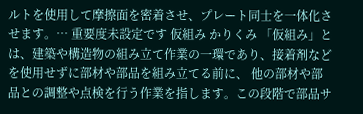ルトを使用して摩擦面を密着させ、プレート同士を一体化させます。… 重要度未設定です 仮組み かりくみ 「仮組み」とは、建築や構造物の組み立て作業の一環であり、接着剤などを使用せずに部材や部品を組み立てる前に、 他の部材や部品との調整や点検を行う作業を指します。この段階で部品サ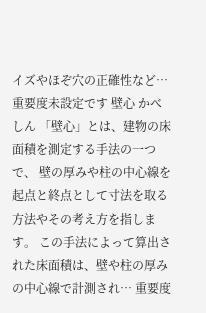イズやほぞ穴の正確性など… 重要度未設定です 壁心 かべしん 「壁心」とは、建物の床面積を測定する手法の一つで、 壁の厚みや柱の中心線を起点と終点として寸法を取る方法やその考え方を指します。 この手法によって算出された床面積は、壁や柱の厚みの中心線で計測され… 重要度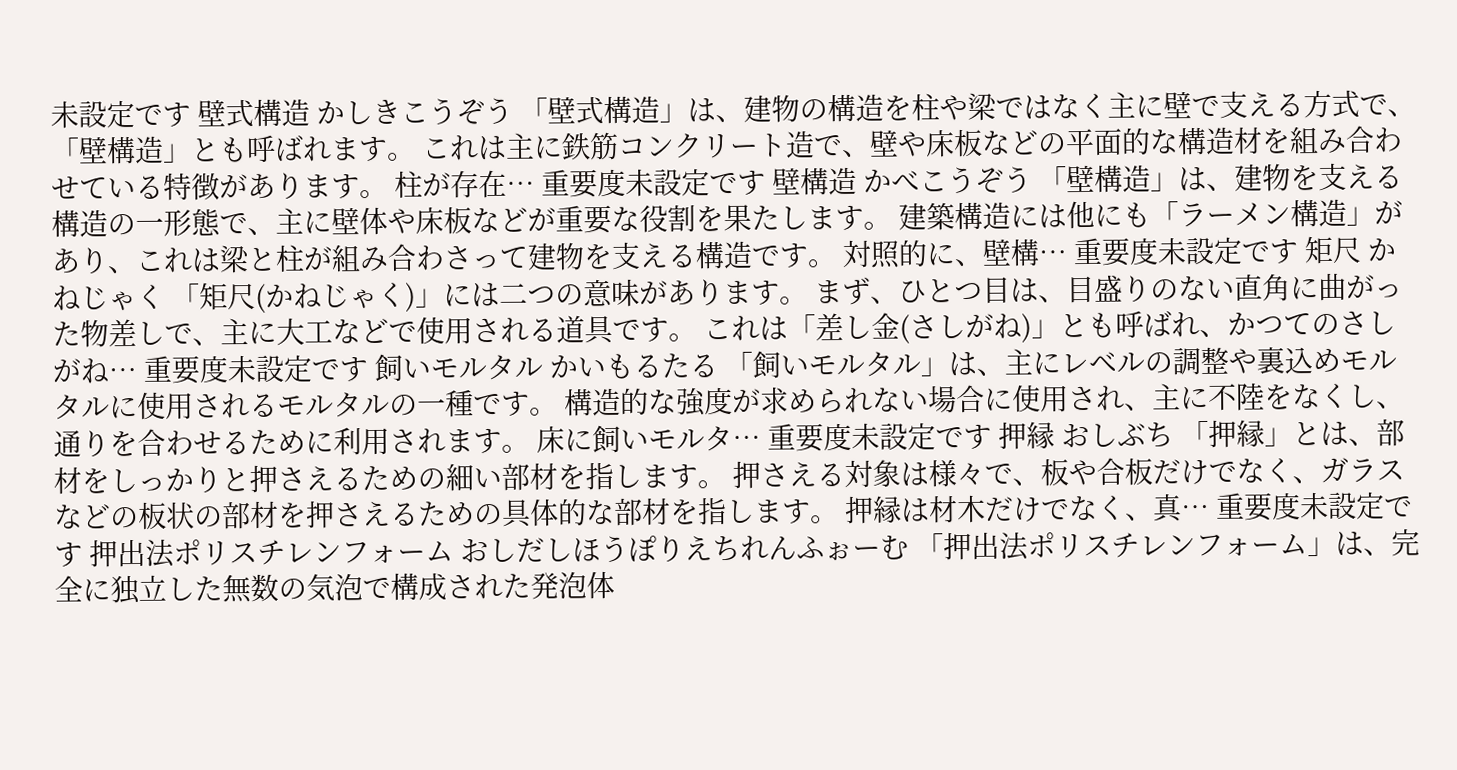未設定です 壁式構造 かしきこうぞう 「壁式構造」は、建物の構造を柱や梁ではなく主に壁で支える方式で、「壁構造」とも呼ばれます。 これは主に鉄筋コンクリート造で、壁や床板などの平面的な構造材を組み合わせている特徴があります。 柱が存在… 重要度未設定です 壁構造 かべこうぞう 「壁構造」は、建物を支える構造の一形態で、主に壁体や床板などが重要な役割を果たします。 建築構造には他にも「ラーメン構造」があり、これは梁と柱が組み合わさって建物を支える構造です。 対照的に、壁構… 重要度未設定です 矩尺 かねじゃく 「矩尺(かねじゃく)」には二つの意味があります。 まず、ひとつ目は、目盛りのない直角に曲がった物差しで、主に大工などで使用される道具です。 これは「差し金(さしがね)」とも呼ばれ、かつてのさしがね… 重要度未設定です 飼いモルタル かいもるたる 「飼いモルタル」は、主にレベルの調整や裏込めモルタルに使用されるモルタルの一種です。 構造的な強度が求められない場合に使用され、主に不陸をなくし、通りを合わせるために利用されます。 床に飼いモルタ… 重要度未設定です 押縁 おしぶち 「押縁」とは、部材をしっかりと押さえるための細い部材を指します。 押さえる対象は様々で、板や合板だけでなく、ガラスなどの板状の部材を押さえるための具体的な部材を指します。 押縁は材木だけでなく、真… 重要度未設定です 押出法ポリスチレンフォーム おしだしほうぽりえちれんふぉーむ 「押出法ポリスチレンフォーム」は、完全に独立した無数の気泡で構成された発泡体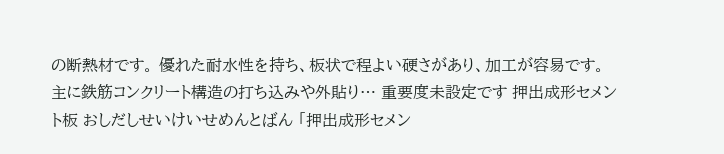の断熱材です。 優れた耐水性を持ち、板状で程よい硬さがあり、加工が容易です。 主に鉄筋コンクリート構造の打ち込みや外貼り… 重要度未設定です 押出成形セメント板 おしだしせいけいせめんとばん 「押出成形セメン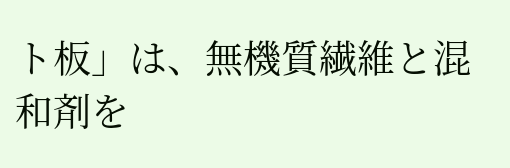ト板」は、無機質繊維と混和剤を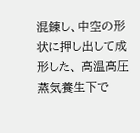混錬し、中空の形状に押し出して成形した、 高温高圧蒸気養生下で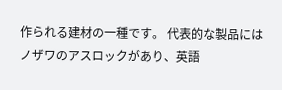作られる建材の一種です。 代表的な製品にはノザワのアスロックがあり、英語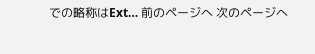での略称はExt… 前のページへ 次のページへ